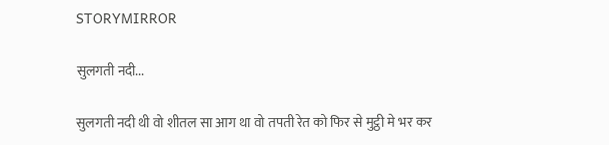STORYMIRROR

सुलगती नदी...

सुलगती नदी थी वो शीतल सा आग था वो तपती रेत को फिर से मुट्ठी मे भर कर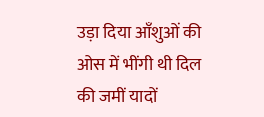उड़ा दिया आँशुओं की ओस में भींगी थी दिल की जमीं यादों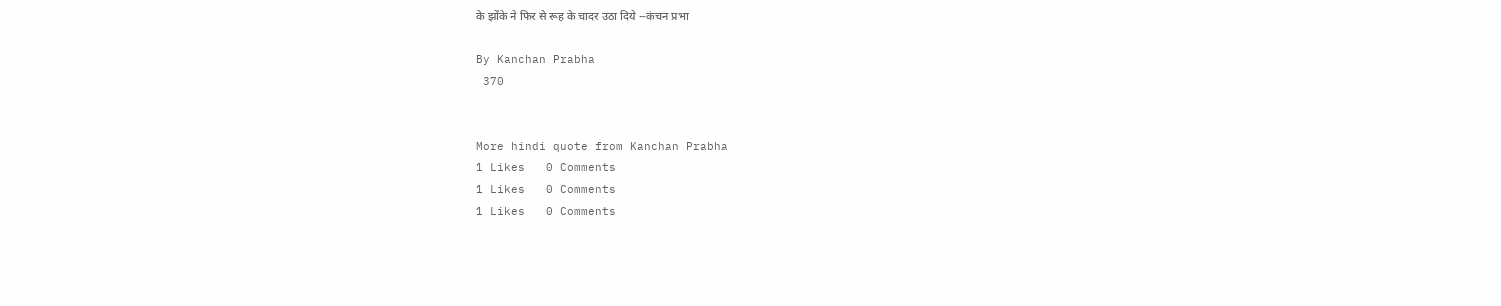के झोंके ने फिर से रूह के चादर उठा दिये --कंचन प्रभा

By Kanchan Prabha
 370


More hindi quote from Kanchan Prabha
1 Likes   0 Comments
1 Likes   0 Comments
1 Likes   0 Comments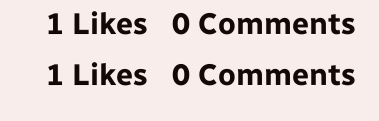1 Likes   0 Comments
1 Likes   0 Comments